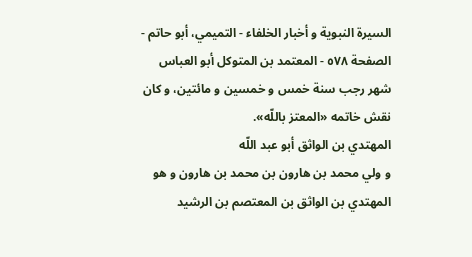السيرة النبوية و أخبار الخلفاء - التميمي، أبو حاتم - الصفحة ٥٧٨ - المعتمد بن المتوكل أبو العباس
شهر رجب سنة خمس و خمسين و مائتين، و كان نقش خاتمه «المعتز باللّه».
المهتدي بن الواثق أبو عبد اللّه
و ولي محمد بن هارون بن محمد بن هارون و هو المهتدي بن الواثق بن المعتصم بن الرشيد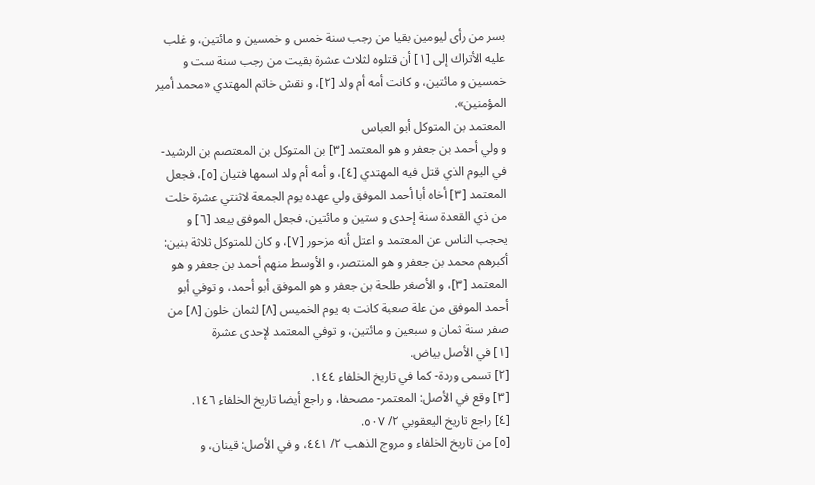بسر من رأى ليومين بقيا من رجب سنة خمس و خمسين و مائتين، و غلب عليه الأتراك إلى [١] أن قتلوه لثلاث عشرة بقيت من رجب سنة ست و خمسين و مائتين، و كانت أمه أم ولد [٢]، و نقش خاتم المهتدي «محمد أمير المؤمنين».
المعتمد بن المتوكل أبو العباس
و ولي أحمد بن جعفر و هو المعتمد [٣] بن المتوكل بن المعتصم بن الرشيد- في اليوم الذي قتل فيه المهتدي [٤]، و أمه أم ولد اسمها فتيان [٥]، فجعل المعتمد [٣] أخاه أبا أحمد الموفق ولي عهده يوم الجمعة لاثنتي عشرة خلت من ذي القعدة سنة إحدى و ستين و مائتين، فجعل الموفق يبعد [٦] و يحجب الناس عن المعتمد و اعتل أنه مزحور [٧]، و كان للمتوكل ثلاثة بنين: أكبرهم محمد بن جعفر و هو المنتصر، و الأوسط منهم أحمد بن جعفر و هو المعتمد [٣]، و الأصغر طلحة بن جعفر و هو الموفق أبو أحمد، و توفي أبو أحمد الموفق من علة صعبة كانت به يوم الخميس [٨] لثمان خلون [٨] من صفر سنة ثمان و سبعين و مائتين، و توفي المعتمد لإحدى عشرة
[١] في الأصل بياض.
[٢] تسمى وردة- كما في تاريخ الخلفاء ١٤٤.
[٣] وقع في الأصل: المعتمر- مصحفا، و راجع أيضا تاريخ الخلفاء ١٤٦.
[٤] راجع تاريخ اليعقوبي ٢/ ٥٠٧.
[٥] من تاريخ الخلفاء و مروج الذهب ٢/ ٤٤١، و في الأصل: قينان، و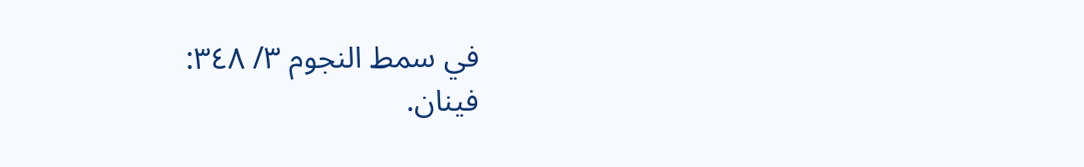في سمط النجوم ٣/ ٣٤٨:
فينان.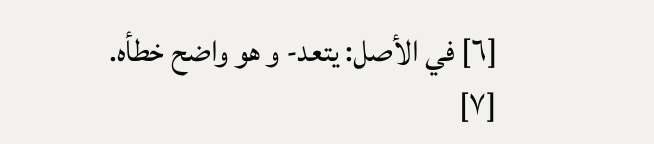[٦] في الأصل: يتعد- و هو واضح خطأه.
[٧]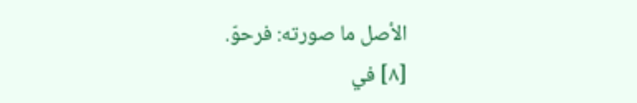الأصل ما صورته: فرحوّ.
[٨] في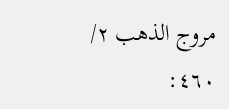مروج الذهب ٢/ ٤٦٠: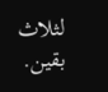لثلاث بقين.